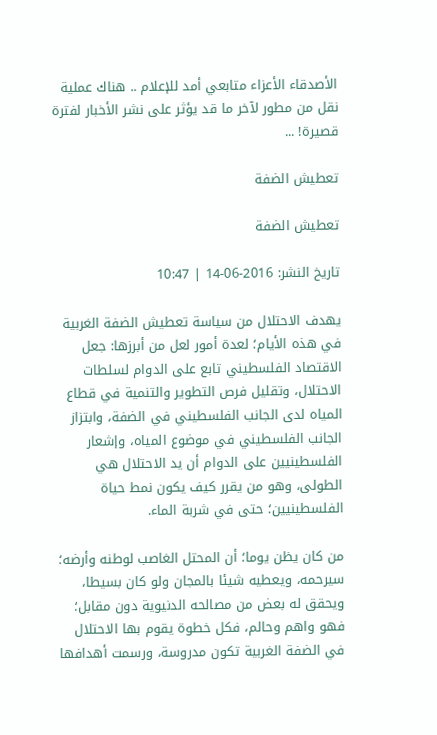الأصدقاء الأعزاء متابعي أمد للإعلام .. هناك عملية نقل من مطور لآخر ما قد يؤثر على نشر الأخبار لفترة قصيرة! ...

تعطيش الضفة

تعطيش الضفة

تاريخ النشر: 2016-06-14 | 10:47

يهدف الاحتلال من سياسة تعطيش الضفة الغربية في هذه الأيام؛ لعدة أمور لعل من أبرزها: جعل الاقتصاد الفلسطيني تابع على الدوام لسلطات الاحتلال، وتقليل فرص التطوير والتنمية في قطاع المياه لدى الجانب الفلسطيني في الضفة، وابتزاز الجانب الفلسطيني في موضوع المياه، وإشعار الفلسطينيين على الدوام أن يد الاحتلال هي الطولى، وهو من يقرر كيف يكون نمط حياة الفلسطينيين؛ حتى في شربة الماء.

من كان يظن يوما؛ أن المحتل الغاصب لوطنه وأرضه؛ سيرحمه، ويعطيه شيئا بالمجان ولو كان بسيطا، ويحقق له بعض من مصالحه الدنيوية دون مقابل؛ فهو واهم وحالم، فكل خطوة يقوم بها الاحتلال في الضفة الغربية تكون مدروسة، ورسمت أهدافها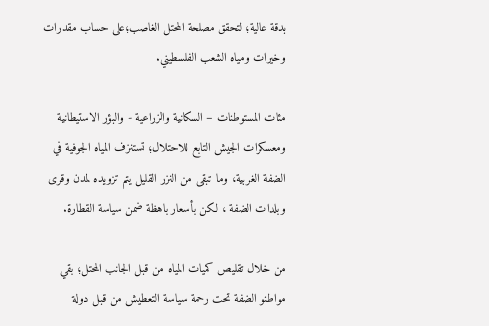بدقة عالية؛ لتحقق مصلحة المحتل الغاصب؛على حساب مقدرات وخيرات ومياه الشعب الفلسطيني.

مئات المستوطنات – السكانية والزراعية - والبؤر الاستيطانية ومعسكرات الجيش التابع للاحتلال؛ تستنزف المياه الجوفية في الضفة الغربية، وما تبقى من النزر القليل يتم تزويده لمدن وقرى وبلدات الضفة ، لكن بأسعار باهظة ضمن سياسة القطارة.

من خلال تقليص كميات المياه من قبل الجانب المحتل؛ بقي مواطنو الضفة تحت رحمة سياسة التعطيش من قبل دولة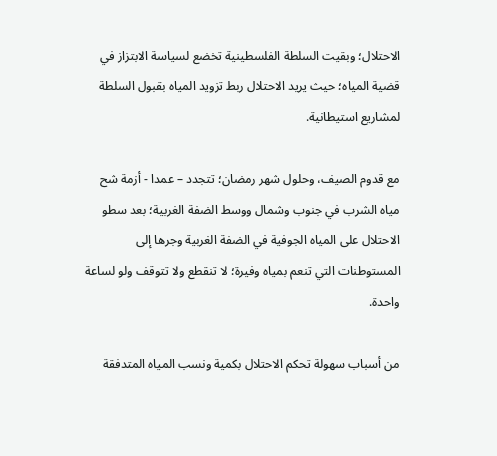الاحتلال؛ وبقيت السلطة الفلسطينية تخضع لسياسة الابتزاز في قضية المياه؛ حيث يريد الاحتلال ربط تزويد المياه بقبول السلطة لمشاريع استيطانية.

مع قدوم الصيف، وحلول شهر رمضان؛ تتجدد – عمدا - أزمة شح مياه الشرب في جنوب وشمال ووسط الضفة الغربية؛ بعد سطو الاحتلال على المياه الجوفية في الضفة الغربية وجرها إلى المستوطنات التي تنعم بمياه وفيرة؛ لا تنقطع ولا تتوقف ولو لساعة واحدة.

من أسباب سهولة تحكم الاحتلال بكمية ونسب المياه المتدفقة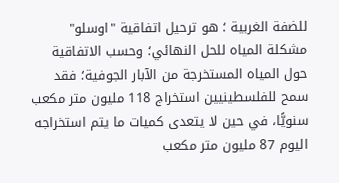للضفة الغربية ؛ هو ترحيل اتفاقية "اوسلو" مشكلة المياه للحل النهائي؛ وحسب الاتفاقية حول المياه المستخرجة من الآبار الجوفية؛ فقد سمح للفلسطينيين استخراج 118 مليون متر مكعب سنويًّا، في حين لا يتعدى كميات ما يتم استخراجه اليوم 87 مليون متر مكعب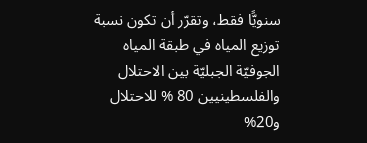سنويًّا فقط، وتقرّر أن تكون نسبة توزيع المياه في طبقة المياه الجوفيّة الجبليّة بين الاحتلال والفلسطينيين 80 % للاحتلال و20%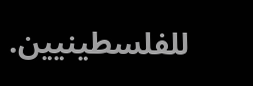للفلسطينيين.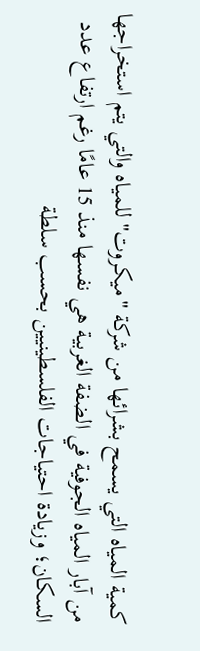كمية المياه التي يسمح بشرائها من شركة "ميكروت" للمياه والتي يتم استخراجها من آبار المياه الجوفية في الضفة الغربية هي نفسها منذ 15 عامًا رغم ارتفاع عدد السكان؛ وزيادة احتياجات الفلسطينيين بحسب سلطة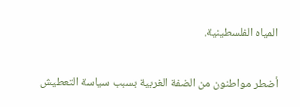المياه الفلسطينية.

أضطر مواطنون من الضفة الغربية بسبب سياسة التعطيش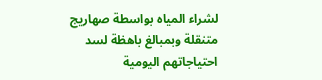لشراء المياه بواسطة صهاريج متنقلة وبمبالغ باهظة لسد احتياجاتهم اليومية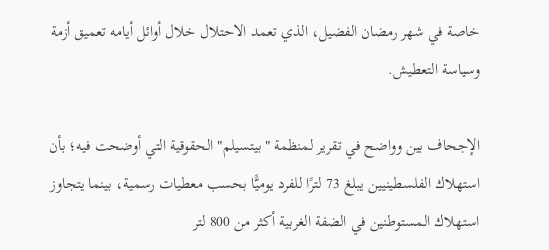خاصة في شهر رمضان الفضيل، الذي تعمد الاحتلال خلال أوائل أيامه تعميق أزمة وسياسة التعطيش.

الإجحاف بين وواضح في تقرير لمنظمة "بيتسيلم" الحقوقية التي أوضحت فيه؛ بأن استهلاك الفلسطينيين يبلغ 73 لترًا للفرد يوميًّا بحسب معطيات رسمية، بينما يتجاوز استهلاك المستوطنين في الضفة الغربية أكثر من 800 لتر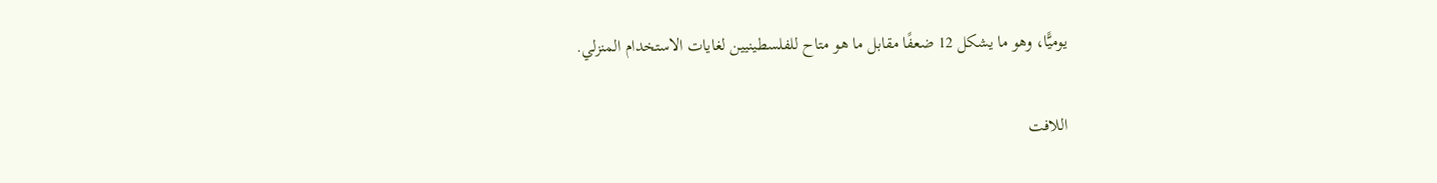يوميًّا، وهو ما يشكل 12 ضعفًا مقابل ما هو متاح للفلسطينيين لغايات الاستخدام المنزلي.

اللافت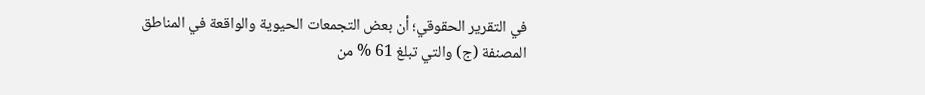في التقرير الحقوقي؛ أن بعض التجمعات الحيوية والواقعة في المناطق المصنفة (ج) والتي تبلغ 61 % من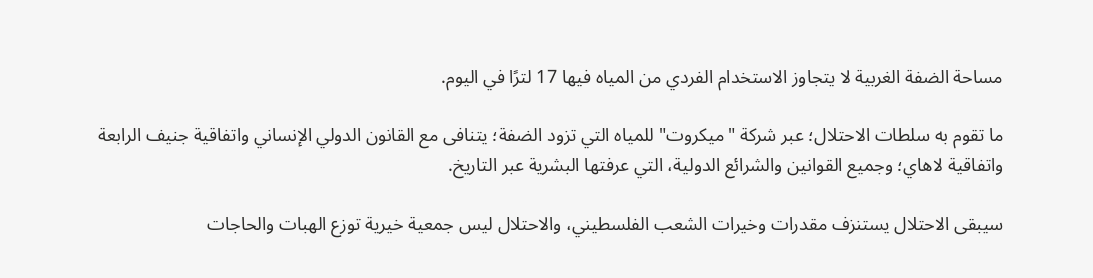مساحة الضفة الغربية لا يتجاوز الاستخدام الفردي من المياه فيها 17 لترًا في اليوم.

ما تقوم به سلطات الاحتلال؛ عبر شركة "ميكروت" للمياه التي تزود الضفة؛ يتنافى مع القانون الدولي الإنساني واتفاقية جنيف الرابعة واتفاقية لاهاي؛ وجميع القوانين والشرائع الدولية، التي عرفتها البشرية عبر التاريخ.

سيبقى الاحتلال يستنزف مقدرات وخيرات الشعب الفلسطيني، والاحتلال ليس جمعية خيرية توزع الهبات والحاجات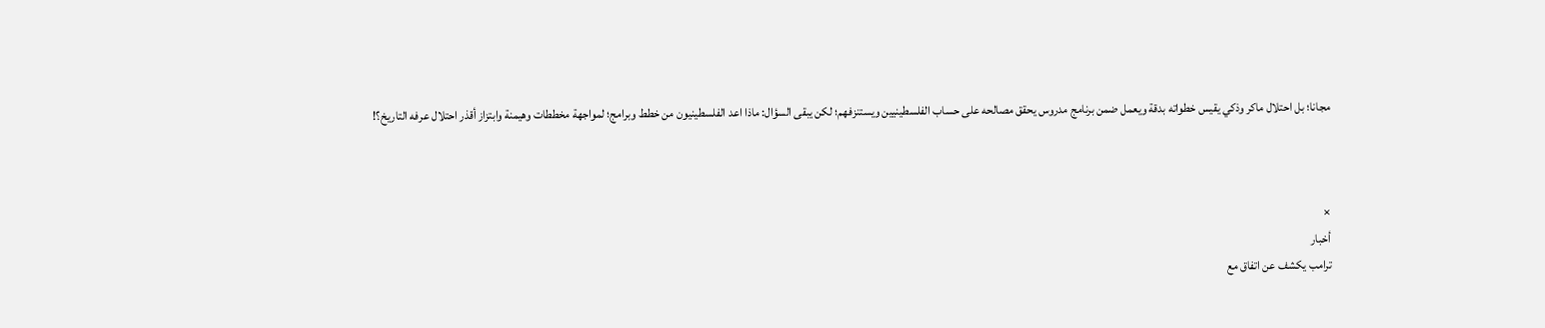مجانا؛ بل احتلال ماكر وذكي يقيس خطواته بدقة ويعمل ضمن برنامج مدروس يحقق مصالحه على حساب الفلسطينيين ويستنزفهم؛ لكن يبقى السؤال: ماذا اعد الفلسطينيون من خطط وبرامج؛ لمواجهة مخططات وهيمنة وابتزاز أقذر احتلال عرفه التاريخ؟!



×
أخبار
ترامب يكشف عن اتفاق مع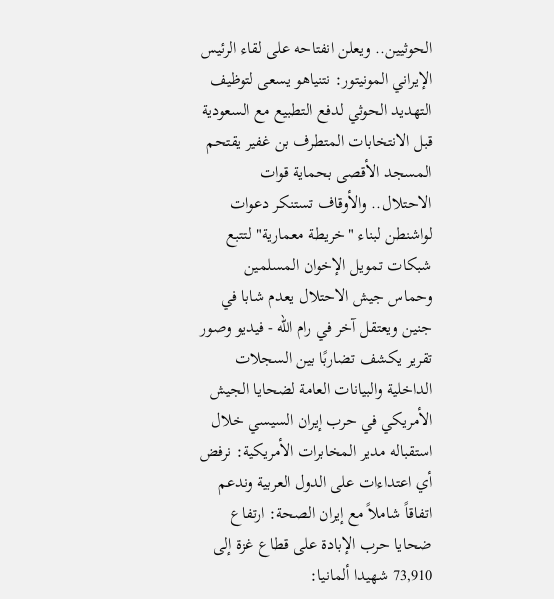الحوثيين.. ويعلن انفتاحه على لقاء الرئيس الإيراني المونيتور: نتنياهو يسعى لتوظيف التهديد الحوثي لدفع التطبيع مع السعودية قبل الانتخابات المتطرف بن غفير يقتحم المسجد الأقصى بحماية قوات الاحتلال.. والأوقاف تستنكر دعوات لواشنطن لبناء "خريطة معمارية" لتتبع شبكات تمويل الإخوان المسلمين وحماس جيش الاحتلال يعدم شابا في جنين ويعتقل آخر في رام الله - فيديو وصور تقرير يكشف تضاربًا بين السجلات الداخلية والبيانات العامة لضحايا الجيش الأمريكي في حرب إيران السيسي خلال استقباله مدير المخابرات الأمريكية: نرفض أي اعتداءات على الدول العربية وندعم اتفاقاً شاملاً مع إيران الصحة: ارتفاع ضحايا حرب الإبادة على قطاع غزة إلى 73,910 شهيدا ألمانيا: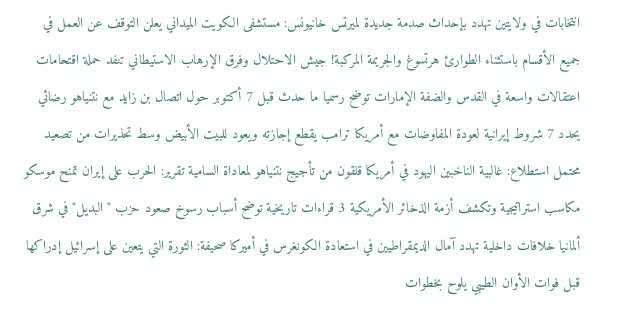انتخابات في ولايتين تهدد بإحداث صدمة جديدة لميرتس خانيونس: مستشفى الكويت الميداني يعلن التوقف عن العمل في جميع الأقسام باستثناء الطوارئ هرتسوغ والجريمة المركبة! جيش الاحتلال وفرق الإرهاب الاستيطاني تنفد حملة اقتحامات اعتقالات واسعة في القدس والضفة الإمارات توضح رسميا ما حدث قبل 7 أكتوبر حول اتصال بن زايد مع نتنياهو رضائي يحدد 7 شروط إيرانية لعودة المفاوضات مع أمريكا ترامب يقطع إجازته ويعود للبيت الأبيض وسط تحذيرات من تصعيد محتمل استطلاع: غالبية الناخبين اليهود في أمريكا قلقون من تأجيج نتنياهو لمعاداة السامية تقرير: الحرب على إيران تمنح موسكو مكاسب استراتيجية وتكشف أزمة الذخائر الأمريكية 3 قراءات تاريخية توضح أسباب رسوخ صعود حزب "البديل" في شرق ألمانيا خلافات داخلية تهدد آمال الديمقراطيين في استعادة الكونغرس في أميركا صحيفة: الثورة التي يتعين على إسرائيل إدراكها قبل فوات الأوان الطيبي يلوح بخطوات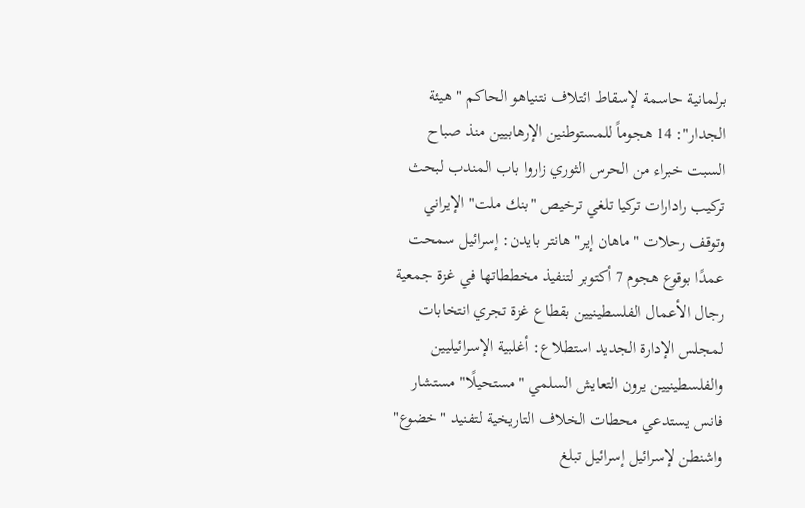برلمانية حاسمة لإسقاط ائتلاف نتنياهو الحاكم "هيئة الجدار": 14 هجوماً للمستوطنين الإرهابيين منذ صباح السبت خبراء من الحرس الثوري زاروا باب المندب لبحث تركيب رادارات تركيا تلغي ترخيص "بنك ملت" الإيراني وتوقف رحلات "ماهان إير" هانتر بايدن: إسرائيل سمحت عمدًا بوقوع هجوم 7 أكتوبر لتنفيذ مخططاتها في غزة جمعية رجال الأعمال الفلسطينيين بقطاع غزة تجري انتخابات لمجلس الإدارة الجديد استطلاع: أغلبية الإسرائيليين والفلسطينيين يرون التعايش السلمي "مستحيلًا" مستشار فانس يستدعي محطات الخلاف التاريخية لتفنيد "خضوع" واشنطن لإسرائيل إسرائيل تبلغ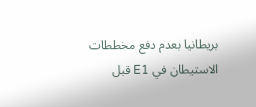بريطانيا بعدم دفع مخططات الاستيطان في E1 قبل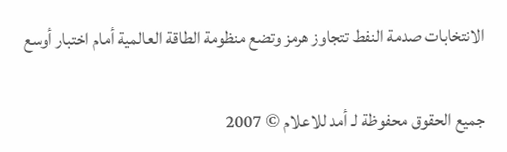الانتخابات صدمة النفط تتجاوز هرمز وتضع منظومة الطاقة العالمية أمام اختبار أوسع

جميع الحقوق محفوظة لـ أمد للاعلام © 2007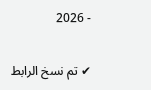- 2026

✔ تم نسخ الرابط